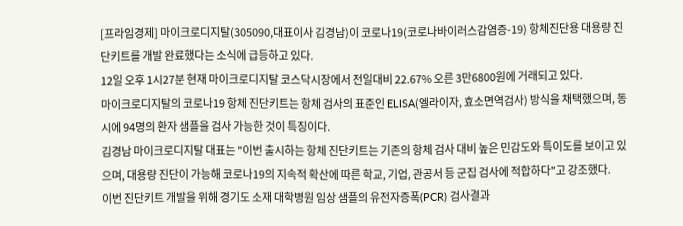[프라임경제] 마이크로디지탈(305090,대표이사 김경남)이 코로나19(코로나바이러스감염증-19) 항체진단용 대용량 진단키트를 개발 완료했다는 소식에 급등하고 있다.
12일 오후 1시27분 현재 마이크로디지탈 코스닥시장에서 전일대비 22.67% 오른 3만6800원에 거래되고 있다.
마이크로디지탈의 코로나19 항체 진단키트는 항체 검사의 표준인 ELISA(엘라이자, 효소면역검사) 방식을 채택했으며, 동시에 94명의 환자 샘플을 검사 가능한 것이 특징이다.
김경남 마이크로디지탈 대표는 "이번 출시하는 항체 진단키트는 기존의 항체 검사 대비 높은 민감도와 특이도를 보이고 있으며, 대용량 진단이 가능해 코로나19의 지속적 확산에 따른 학교, 기업, 관공서 등 군집 검사에 적합하다"고 강조했다.
이번 진단키트 개발을 위해 경기도 소재 대학병원 임상 샘플의 유전자증폭(PCR) 검사결과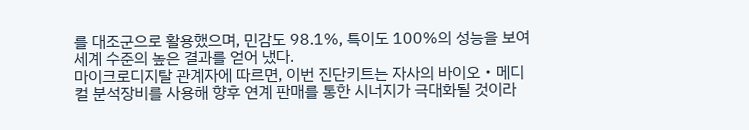를 대조군으로 활용했으며, 민감도 98.1%, 특이도 100%의 성능을 보여 세계 수준의 높은 결과를 얻어 냈다.
마이크로디지탈 관계자에 따르면, 이번 진단키트는 자사의 바이오‧메디컬 분석장비를 사용해 향후 연계 판매를 통한 시너지가 극대화될 것이라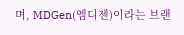며, MDGen(엠디젠)이라는 브랜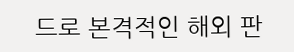드로 본격적인 해외 판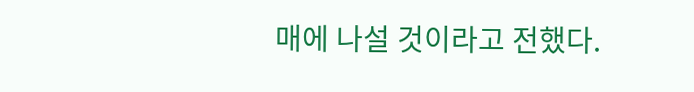매에 나설 것이라고 전했다.